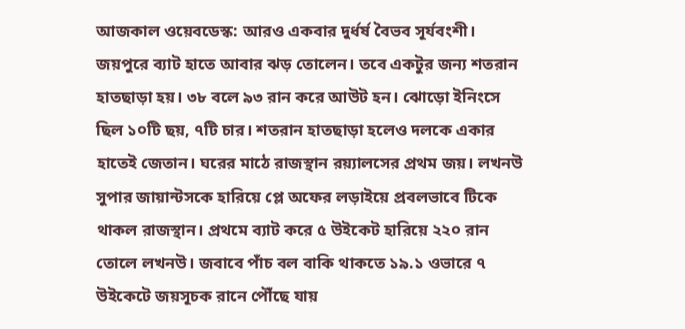আজকাল ওয়েবডেস্ক: আরও একবার দুর্ধর্ষ বৈভব সূর্যবংশী। জয়পুরে ব্যাট হাতে আবার ঝড় তোলেন। তবে একটুর জন্য শতরান হাতছাড়া হয়। ৩৮ বলে ৯৩ রান করে আউট হন। ঝোড়ো ইনিংসে ছিল ১০টি ছয়, ৭টি চার। শতরান হাতছাড়া হলেও দলকে একার হাতেই জেতান। ঘরের মাঠে রাজস্থান রয়্যালসের প্রথম জয়। লখনউ সুপার জায়ান্টসকে হারিয়ে প্লে অফের লড়াইয়ে প্রবলভাবে টিকে থাকল রাজস্থান। প্রথমে ব্যাট করে ৫ উইকেট হারিয়ে ২২০ রান তোলে লখনউ। জবাবে পাঁচ বল বাকি থাকতে ১৯.১ ওভারে ৭ উইকেটে জয়সূচক রানে পৌঁছে যায়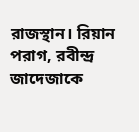রাজস্থান। রিয়ান পরাগ, রবীন্দ্র জাদেজাকে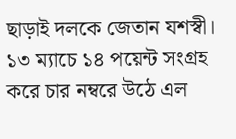ছাড়াই দলকে জেতান যশস্বী। ১৩ ম্যাচে ১৪ পয়েন্ট সংগ্রহ করে চার নম্বরে উঠে এল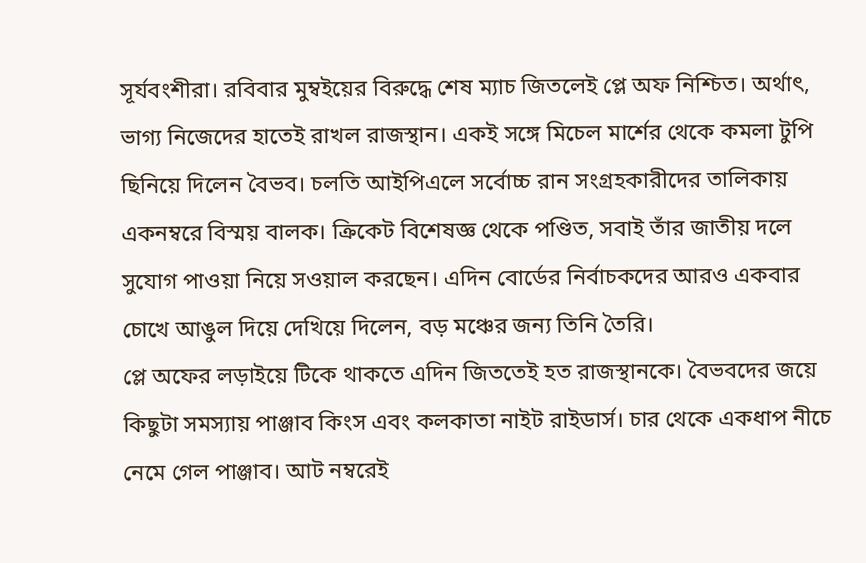সূর্যবংশীরা। রবিবার মুম্বইয়ের বিরুদ্ধে শেষ ম্যাচ জিতলেই প্লে অফ নিশ্চিত। অর্থাৎ, ভাগ্য নিজেদের হাতেই রাখল রাজস্থান। একই সঙ্গে মিচেল মার্শের থেকে কমলা টুপি ছিনিয়ে দিলেন বৈভব। চলতি আইপিএলে সর্বোচ্চ রান সংগ্রহকারীদের তালিকায় একনম্বরে বিস্ময় বালক। ক্রিকেট বিশেষজ্ঞ থেকে পণ্ডিত, সবাই তাঁর জাতীয় দলে সুযোগ পাওয়া নিয়ে সওয়াল করছেন। এদিন বোর্ডের নির্বাচকদের আরও একবার চোখে আঙুল দিয়ে দেখিয়ে দিলেন, বড় মঞ্চের জন্য তিনি তৈরি।
প্লে অফের লড়াইয়ে টিকে থাকতে এদিন জিততেই হত রাজস্থানকে। বৈভবদের জয়ে কিছুটা সমস্যায় পাঞ্জাব কিংস এবং কলকাতা নাইট রাইডার্স। চার থেকে একধাপ নীচে নেমে গেল পাঞ্জাব। আট নম্বরেই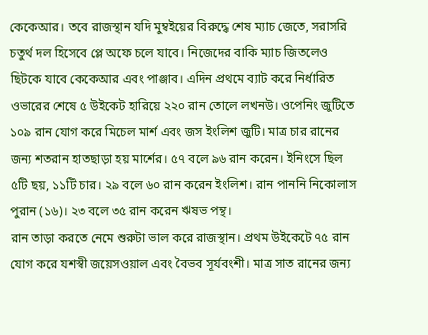কেকেআর। তবে রাজস্থান যদি মুম্বইয়ের বিরুদ্ধে শেষ ম্যাচ জেতে, সরাসরি চতুর্থ দল হিসেবে প্লে অফে চলে যাবে। নিজেদের বাকি ম্যাচ জিতলেও ছিটকে যাবে কেকেআর এবং পাঞ্জাব। এদিন প্রথমে ব্যাট করে নির্ধারিত ওভারের শেষে ৫ উইকেট হারিয়ে ২২০ রান তোলে লখনউ। ওপেনিং জুটিতে ১০৯ রান যোগ করে মিচেল মার্শ এবং জস ইংলিশ জুটি। মাত্র চার রানের জন্য শতরান হাতছাড়া হয় মার্শের। ৫৭ বলে ৯৬ রান করেন। ইনিংসে ছিল ৫টি ছয়, ১১টি চার। ২৯ বলে ৬০ রান করেন ইংলিশ। রান পাননি নিকোলাস পুরান (১৬)। ২৩ বলে ৩৫ রান করেন ঋষভ পন্থ।
রান তাড়া করতে নেমে শুরুটা ভাল করে রাজস্থান। প্রথম উইকেটে ৭৫ রান যোগ করে যশস্বী জয়েসওয়াল এবং বৈভব সূর্যবংশী। মাত্র সাত রানের জন্য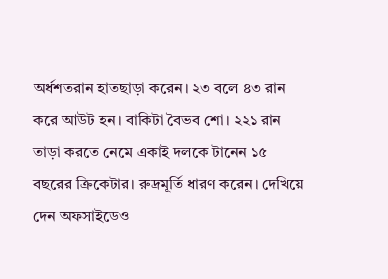অর্ধশতরান হাতছাড়া করেন। ২৩ বলে ৪৩ রান করে আউট হন। বাকিটা বৈভব শো। ২২১ রান তাড়া করতে নেমে একাই দলকে টানেন ১৫ বছরের ক্রিকেটার। রুদ্রমূর্তি ধারণ করেন। দেখিয়ে দেন অফসাইডেও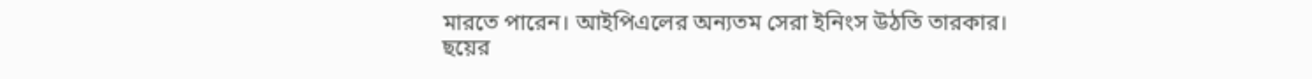মারতে পারেন। আইপিএলের অন্যতম সেরা ইনিংস উঠতি তারকার। ছয়ের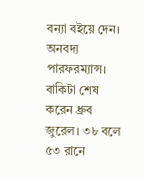বন্যা বইয়ে দেন। অনবদ্য পারফরম্যান্স। বাকিটা শেষ করেন ধ্রুব জুরেল। ৩৮ বলে ৫৩ রানে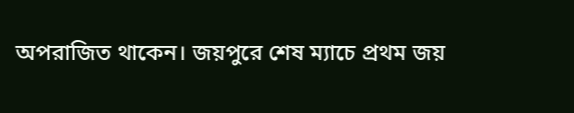অপরাজিত থাকেন। জয়পুরে শেষ ম্যাচে প্রথম জয়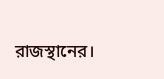রাজস্থানের।